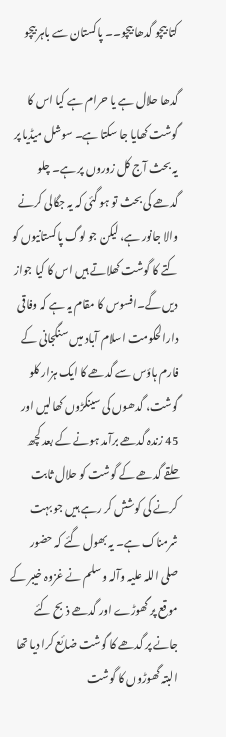کتا بیچو گدھا بیچو۔۔ پاکستان سے باہر بیچو

گدھا حلال ہے یا حرام ہے کیا اس کا گوشت کھایا جا سکتا ہے۔ سوشل میڈیا پر یہ بحث آج کل زوروں پر ہے۔ چلو گدھے کی بحث تو ہو گئی کہ یہ جگالی کرنے والا جانور ہے، لیکن جو لوگ پاکستانیوں کو کتے کا گوشت کھلاتے ہیں اس کا کیا جواز دیں گے۔افسوس کا مقام یہ ہے کہ وفاقی دارالحکومت اسلام آباد میں سنگجانی کے فارم ہاؤس سے گدھے کا ایک ہزار کلو گوشت، گدھوں کی سینکڑوں کھالیں اور 45 زندہ گدھے برآمد ہونے کے بعد کچھ حلقے گدھے کے گوشت کو حلال ثابت کرنے کی کوشش کر رہے ہیں جو بہت شرمناک ہے۔ یہ بھول گئے کہ حضور صلی اللہ علیہ وآلہ وسلم نے غزوہ خیبر کے موقع پر گھوڑے اور گدھے ذبح کئے جانے پر گدھے کا گوشت ضائع کرا دیا تھا البتہ گھوڑوں کا گوشت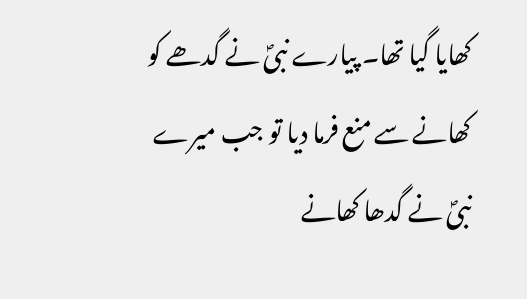کھایا گیا تھا۔ پیارے نبیؐ نے گدھے کو کھانے سے منع فرما دیا تو جب میرے نبیؐ نے گدھا کھانے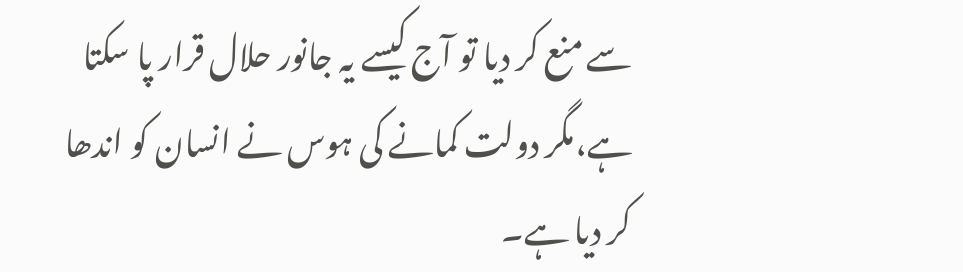سے منع کر دیا تو آج کیسے یہ جانور حلال قرار پا سکتا ہے،مگر دولت کمانے کی ہوس نے انسان کو اندھا کر دیا ہے۔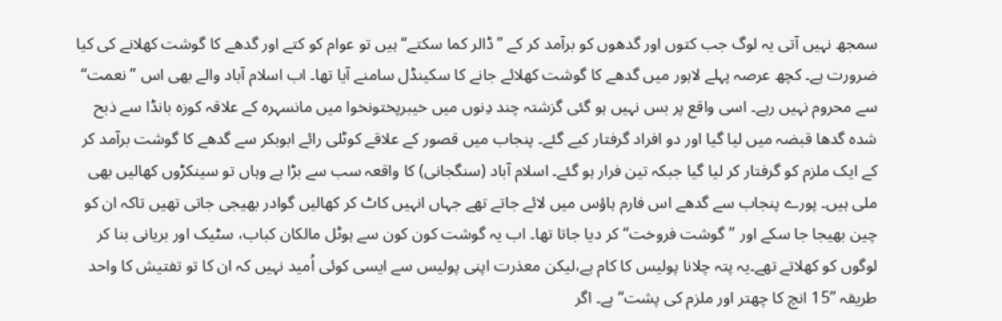سمجھ نہیں آتی یہ لوگ جب کتوں اور گدھوں کو برآمد کر کے ”ڈالر کما سکتے“ ہیں تو عوام کو کتے اور گدھے کا گوشت کھلانے کی کیا ضرورت ہے۔ کچھ عرصہ پہلے لاہور میں گدھے کا گوشت کھلائے جانے کا سکینڈل سامنے آیا تھا۔ اب اسلام آباد والے بھی اس ”نعمت“ سے محروم نہیں رہے۔ اسی واقع پر بس نہیں ہو گئی گزشتہ چند دِنوں میں خیبرپختونخوا میں مانسہرہ کے علاقہ کوزہ بانڈا سے ذبح شدہ گدھا قبضہ میں لیا گیا اور دو افراد گرفتار کیے گئے۔ پنجاب میں قصور کے علاقے کوٹلی رائے ابوبکر سے گدھے کا گوشت برآمد کر کے ایک ملزم کو گرفتار کر لیا گیا جبکہ تین فرار ہو گئے۔ اسلام آباد (سنگجانی) کا واقعہ سب سے بڑا ہے وہاں تو سینکڑوں کھالیں بھی ملی ہیں۔ پورے پنجاب سے گدھے اس فارم ہاؤس میں لائے جاتے تھے جہاں انہیں کاٹ کر کھالیں گوادر بھیجی جاتی تھیں تاکہ ان کو چین بھیجا جا سکے اور ”گوشت فروخت“ کر دیا جاتا تھا۔ اب یہ گوشت کون کون سے ہوٹل مالکان کباب، سٹیک اور بریانی بنا کر لوگوں کو کھلاتے تھے۔یہ پتہ چلانا پولیس کا کام ہے،لیکن معذرت اپنی پولیس سے ایسی کوئی اُمید نہیں کہ ان کا تو تفتیش کا واحد طریقہ ”15 انچ کا چھتر اور ملزم کی پشت“ ہے۔ اگر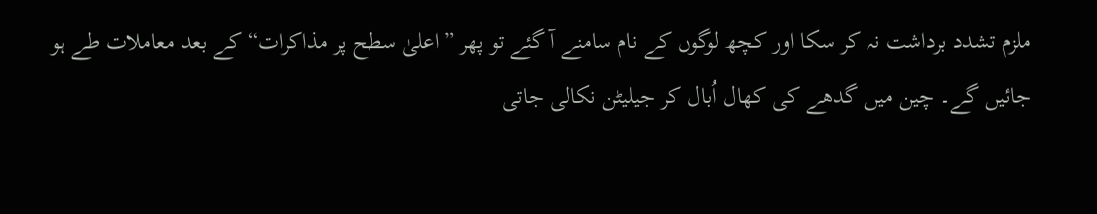ملزم تشدد برداشت نہ کر سکا اور کچھ لوگوں کے نام سامنے آ گئے تو پھر ”اعلیٰ سطح پر مذاکرات“ کے بعد معاملات طے ہو جائیں گے۔ چین میں گدھے کی کھال اُبال کر جیلیٹن نکالی جاتی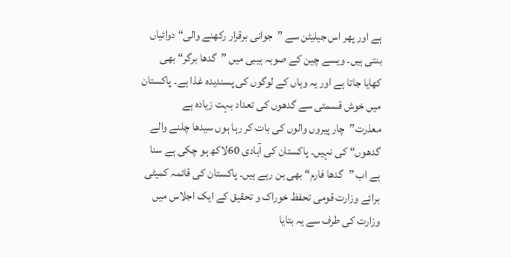ہے اور پھر اس جیلیٹن سے ”جوانی برقرار رکھنے والی“ دوائیاں بنتی ہیں۔ ویسے چین کے صوبہ ہیبی میں ”گدھا برگر“ بھی کھایا جاتا ہے اور یہ وہاں کے لوگوں کی پسندیدہ غذا ہے۔ پاکستان میں خوش قسمتی سے گدھوں کی تعداد بہت زیادہ ہے معذرت”چار پیروں والوں کی بات کر رہا ہوں سیدھا چلنے والے گدھوں“ کی نہیں۔ پاکستان کی آبادی 60لاکھ ہو چکی ہے سنا ہے اب ”گدھا فارم“ بھی بن رہے ہیں۔ پاکستان کی قائمہ کمیٹی برائے وزارت قومی تحفظ خوراک و تحقیق کے ایک اجلاس میں وزارت کی طرف سے یہ بتایا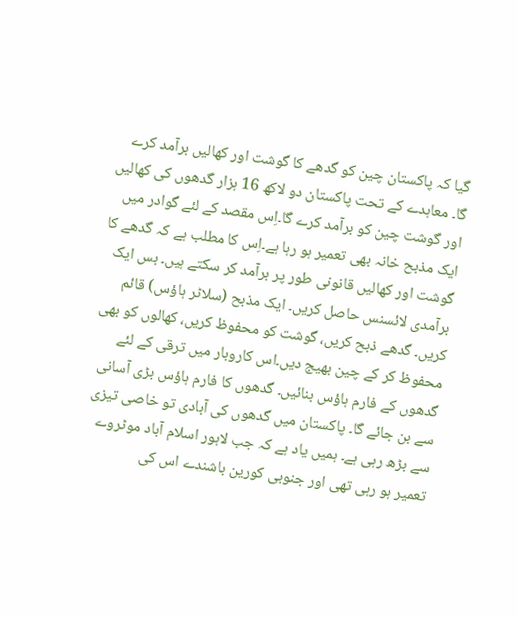گیا کہ پاکستان چین کو گدھے کا گوشت اور کھالیں برآمد کرے گا۔ معاہدے کے تحت پاکستان دو لاکھ 16 ہزار گدھوں کی کھالیں اور گوشت چین کو برآمد کرے گا۔اِس مقصد کے لئے گوادر میں ایک مذبح خانہ بھی تعمیر ہو رہا ہے۔اِس کا مطلب ہے کہ گدھے کا گوشت اور کھالیں قانونی طور پر برآمد کر سکتے ہیں۔ بس ایک برآمدی لائسنس حاصل کریں۔ ایک مذبح (سلاٹر ہاؤس) قائم کریں۔ گدھے ذبح کریں، گوشت کو محفوظ کریں، کھالوں کو بھی محفوظ کر کے چین بھیج دیں۔اس کاروبار میں ترقی کے لئے گدھوں کے فارم ہاؤس بنائیں۔ گدھوں کا فارم ہاؤس بڑی آسانی سے بن جائے گا۔ پاکستان میں گدھوں کی آبادی تو خاصی تیزی سے بڑھ رہی ہے۔ ہمیں یاد ہے کہ جب لاہور اسلام آباد موٹروے تعمیر ہو رہی تھی اور جنوبی کورین باشندے اس کی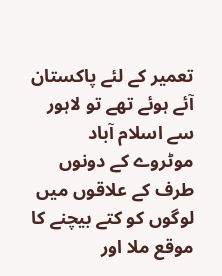تعمیر کے لئے پاکستان آئے ہوئے تھے تو لاہور سے اسلام آباد موٹروے کے دونوں طرف کے علاقوں میں لوگوں کو کتے بیچنے کا موقع ملا اور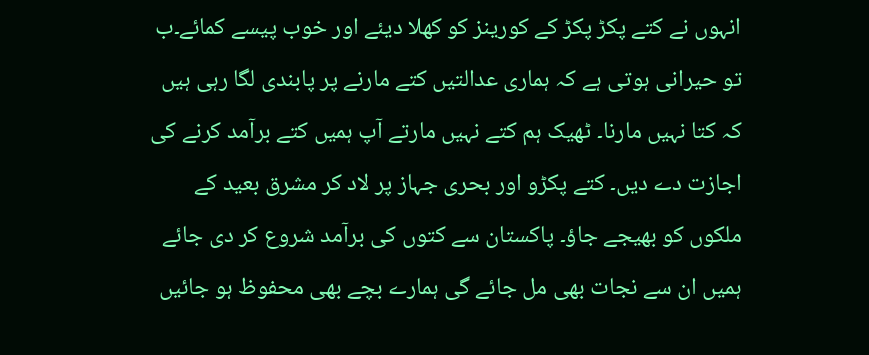انہوں نے کتے پکڑ پکڑ کے کورینز کو کھلا دیئے اور خوب پیسے کمائے۔ب تو حیرانی ہوتی ہے کہ ہماری عدالتیں کتے مارنے پر پابندی لگا رہی ہیں کہ کتا نہیں مارنا۔ ٹھیک ہم کتے نہیں مارتے آپ ہمیں کتے برآمد کرنے کی اجازت دے دیں۔ کتے پکڑو اور بحری جہاز پر لاد کر مشرق بعید کے ملکوں کو بھیجے جاؤ۔ پاکستان سے کتوں کی برآمد شروع کر دی جائے ہمیں ان سے نجات بھی مل جائے گی ہمارے بچے بھی محفوظ ہو جائیں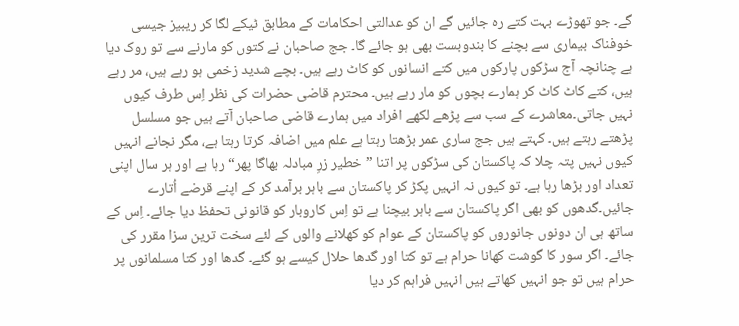گے۔ جو تھوڑے بہت کتے رہ جائیں گے ان کو عدالتی احکامات کے مطابق ٹیکے لگا کر ریبیز جیسی خوفناک بیماری سے بچنے کا بندوبست بھی ہو جائے گا۔ جج صاحبان نے کتوں کو مارنے سے تو روک دیا ہے چنانچہ آج سڑکوں پارکوں میں کتے انسانوں کو کاٹ رہے ہیں۔ بچے شدید زخمی ہو رہے ہیں، مر رہے ہیں، کتے کاٹ کاٹ کر ہمارے بچوں کو مار رہے ہیں۔ محترم قاضی حضرات کی نظر اِس طرف کیوں نہیں جاتی۔معاشرے کے سب سے پڑھے لکھے افراد میں ہمارے قاضی صاحبان آتے ہیں جو مسلسل پڑھتے رہتے ہیں۔ کہتے ہیں جج ساری عمر بڑھتا رہتا ہے علم میں اضافہ کرتا رہتا ہے، مگر نجانے انہیں کیوں نہیں پتہ چلا کہ پاکستان کی سڑکوں پر اتنا ”خطیر زرِ مبادلہ بھاگا پھر“ رہا ہے اور ہر سال اپنی تعداد اور بڑھا رہا ہے۔ تو کیوں نہ انہیں پکڑ کر پاکستان سے باہر برآمد کر کے اپنے قرضے اُتارے جائیں۔گدھوں کو بھی اگر پاکستان سے باہر بیچنا ہے تو اِس کاروبار کو قانونی تحفظ دیا جائے۔ اِس کے ساتھ ہی ان دونوں جانوروں کو پاکستان کے عوام کو کھلانے والوں کے لئے سخت ترین سزا مقرر کی جائے۔ اگر سور کا گوشت کھانا حرام ہے تو کتا اور گدھا حلال کیسے ہو گئے۔ گدھا اور کتا مسلمانوں پر حرام ہیں تو جو انہیں کھاتے ہیں انہیں فراہم کر دیا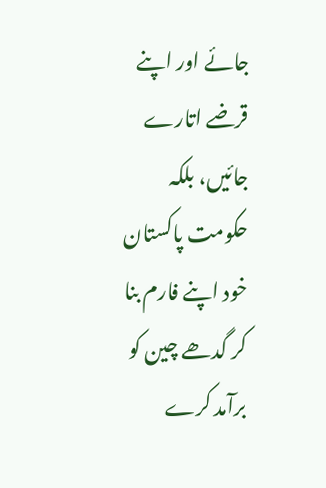جائے اور اپنے قرضے اتارے جائیں، بلکہ حکومت پاکستان خود اپنے فارم بنا کر گدھے چین کو برآمد کرے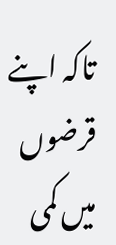تاکہ اپنے قرضوں میں کمی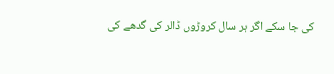کی جا سکے اگر ہر سال کروڑوں ڈالر کی گدھے کی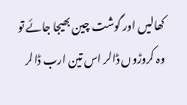کھالیں اور گوشت چین بھیجا جائے تو وہ کروڑوں ڈالر اس تین ارب ڈالر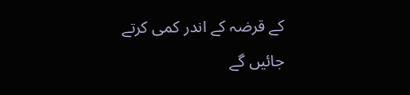کے قرضہ کے اندر کمی کرتے جائیں گے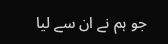جو ہم نے ان سے لیا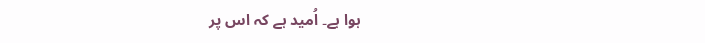ہوا ہے۔ اُمید ہے کہ اس پر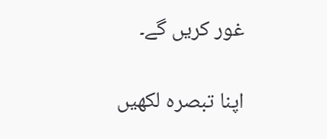غور کریں گے۔

اپنا تبصرہ لکھیں